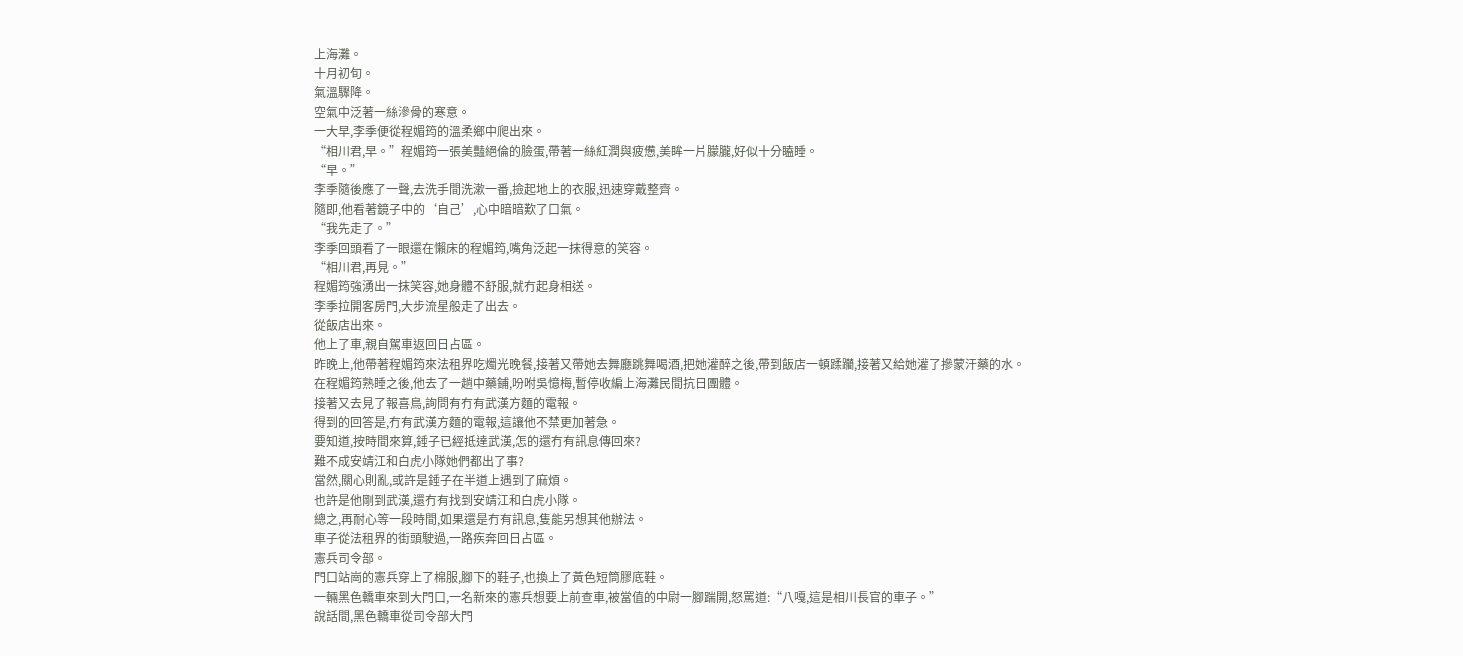上海灘。
十月初旬。
氣溫驟降。
空氣中泛著一絲滲骨的寒意。
一大早,李季便從程媚筠的溫柔鄉中爬出來。
“相川君,早。”程媚筠一張美豔絕倫的臉蛋,帶著一絲紅潤與疲憊,美眸一片朦朧,好似十分瞌睡。
“早。”
李季隨後應了一聲,去洗手間洗漱一番,撿起地上的衣服,迅速穿戴整齊。
隨即,他看著鏡子中的‘自己’,心中暗暗歎了口氣。
“我先走了。”
李季回頭看了一眼還在懶床的程媚筠,嘴角泛起一抹得意的笑容。
“相川君,再見。”
程媚筠強湧出一抹笑容,她身體不舒服,就冇起身相送。
李季拉開客房門,大步流星般走了出去。
從飯店出來。
他上了車,親自駕車返回日占區。
昨晚上,他帶著程媚筠來法租界吃燭光晚餐,接著又帶她去舞廳跳舞喝酒,把她灌醉之後,帶到飯店一頓蹂躪,接著又給她灌了摻蒙汗藥的水。
在程媚筠熟睡之後,他去了一趟中藥鋪,吩咐吳憶梅,暫停收編上海灘民間抗日團體。
接著又去見了報喜鳥,詢問有冇有武漢方麵的電報。
得到的回答是,冇有武漢方麵的電報,這讓他不禁更加著急。
要知道,按時間來算,錘子已經抵達武漢,怎的還冇有訊息傳回來?
難不成安靖江和白虎小隊她們都出了事?
當然,關心則亂,或許是錘子在半道上遇到了麻煩。
也許是他剛到武漢,還冇有找到安靖江和白虎小隊。
總之,再耐心等一段時間,如果還是冇有訊息,隻能另想其他辦法。
車子從法租界的街頭駛過,一路疾奔回日占區。
憲兵司令部。
門口站崗的憲兵穿上了棉服,腳下的鞋子,也換上了黃色短筒膠底鞋。
一輛黑色轎車來到大門口,一名新來的憲兵想要上前查車,被當值的中尉一腳踹開,怒罵道:“八嘎,這是相川長官的車子。”
說話間,黑色轎車從司令部大門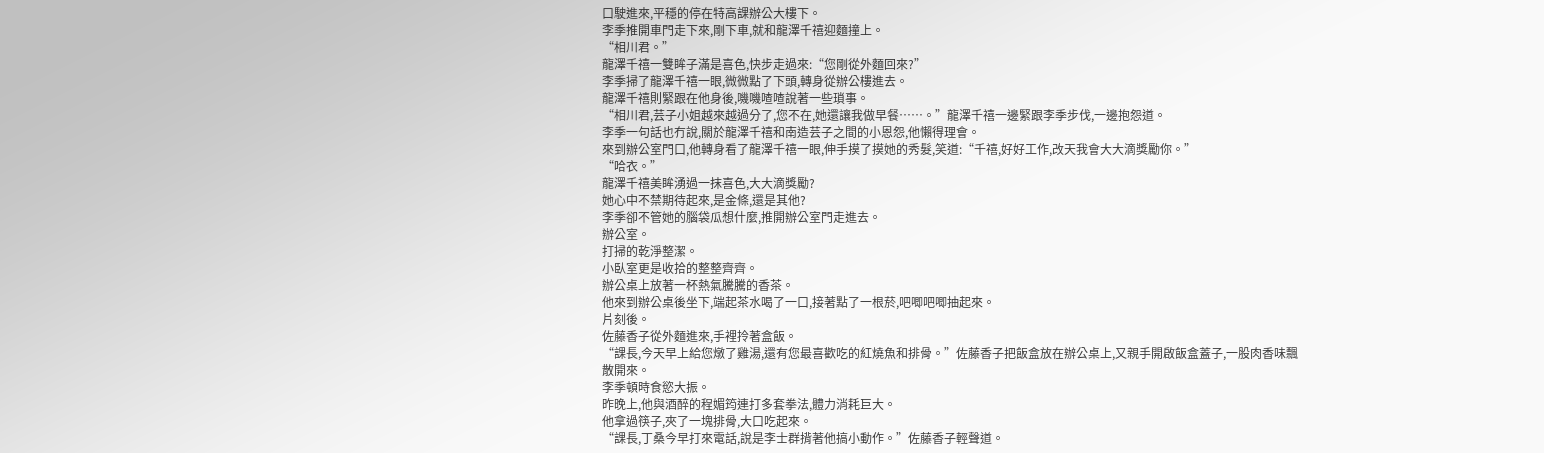口駛進來,平穩的停在特高課辦公大樓下。
李季推開車門走下來,剛下車,就和龍澤千禧迎麵撞上。
“相川君。”
龍澤千禧一雙眸子滿是喜色,快步走過來:“您剛從外麵回來?”
李季掃了龍澤千禧一眼,微微點了下頭,轉身從辦公樓進去。
龍澤千禧則緊跟在他身後,嘰嘰喳喳說著一些瑣事。
“相川君,芸子小姐越來越過分了,您不在,她還讓我做早餐……。”龍澤千禧一邊緊跟李季步伐,一邊抱怨道。
李季一句話也冇說,關於龍澤千禧和南造芸子之間的小恩怨,他懶得理會。
來到辦公室門口,他轉身看了龍澤千禧一眼,伸手摸了摸她的秀髮,笑道:“千禧,好好工作,改天我會大大滴獎勵你。”
“哈衣。”
龍澤千禧美眸湧過一抹喜色,大大滴獎勵?
她心中不禁期待起來,是金條,還是其他?
李季卻不管她的腦袋瓜想什麼,推開辦公室門走進去。
辦公室。
打掃的乾淨整潔。
小臥室更是收拾的整整齊齊。
辦公桌上放著一杯熱氣騰騰的香茶。
他來到辦公桌後坐下,端起茶水喝了一口,接著點了一根菸,吧唧吧唧抽起來。
片刻後。
佐藤香子從外麵進來,手裡拎著盒飯。
“課長,今天早上給您燉了雞湯,還有您最喜歡吃的紅燒魚和排骨。”佐藤香子把飯盒放在辦公桌上,又親手開啟飯盒蓋子,一股肉香味飄散開來。
李季頓時食慾大振。
昨晚上,他與酒醉的程媚筠連打多套拳法,體力消耗巨大。
他拿過筷子,夾了一塊排骨,大口吃起來。
“課長,丁桑今早打來電話,說是李士群揹著他搞小動作。”佐藤香子輕聲道。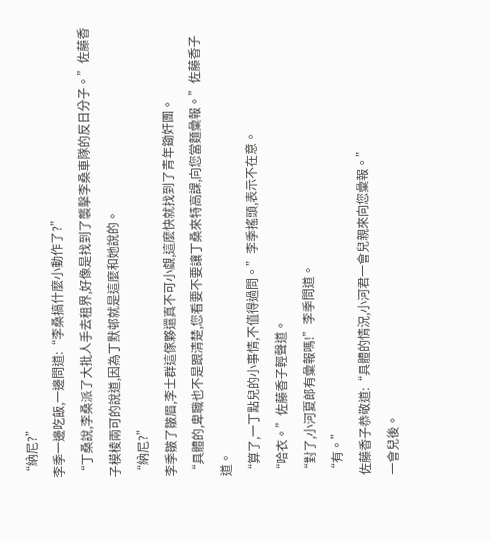“納尼?”
李季一邊吃飯,一邊問道:“李桑搞什麼小動作了?”
“丁桑說,李桑派了大批人手去租界,好像是找到了襲擊李桑車隊的反日分子。”佐藤香子模棱兩可的說道,因為丁默邨就是這麼和她說的。
“納尼?”
李季皺了皺眉,李士群這傢夥還真不可小覷,這麼快就找到了青年鋤奸團。
“具體的,卑職也不是跟清楚,您看要不要讓丁桑來特高課,向您當麵彙報。”佐藤香子道。
“算了,一丁點兒的小事情,不值得過問。”李季搖頭,表示不在意。
“哈衣。”佐藤香子輕聲道。
“對了,小河夏郎有彙報嗎!”李季問道。
“有。”
佐藤香子恭敬道:“具體的情況,小河君一會兒親來向您彙報。”
一會兒後。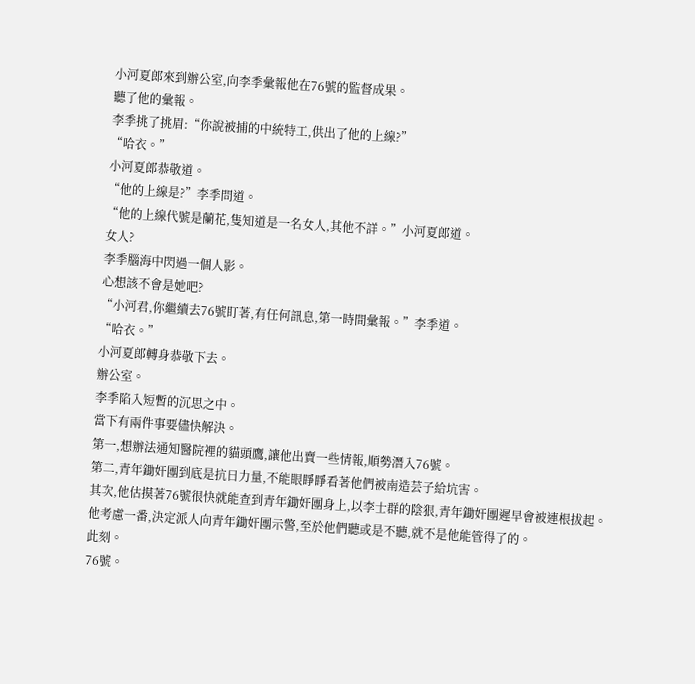小河夏郎來到辦公室,向李季彙報他在76號的監督成果。
聽了他的彙報。
李季挑了挑眉:“你說被捕的中統特工,供出了他的上線?”
“哈衣。”
小河夏郎恭敬道。
“他的上線是?”李季問道。
“他的上線代號是蘭花,隻知道是一名女人,其他不詳。”小河夏郎道。
女人?
李季腦海中閃過一個人影。
心想該不會是她吧?
“小河君,你繼續去76號盯著,有任何訊息,第一時間彙報。”李季道。
“哈衣。”
小河夏郎轉身恭敬下去。
辦公室。
李季陷入短暫的沉思之中。
當下有兩件事要儘快解決。
第一,想辦法通知醫院裡的貓頭鷹,讓他出賣一些情報,順勢潛入76號。
第二,青年鋤奸團到底是抗日力量,不能眼睜睜看著他們被南造芸子給坑害。
其次,他估摸著76號很快就能查到青年鋤奸團身上,以李士群的陰狠,青年鋤奸團遲早會被連根拔起。
他考慮一番,決定派人向青年鋤奸團示警,至於他們聽或是不聽,就不是他能管得了的。
此刻。
76號。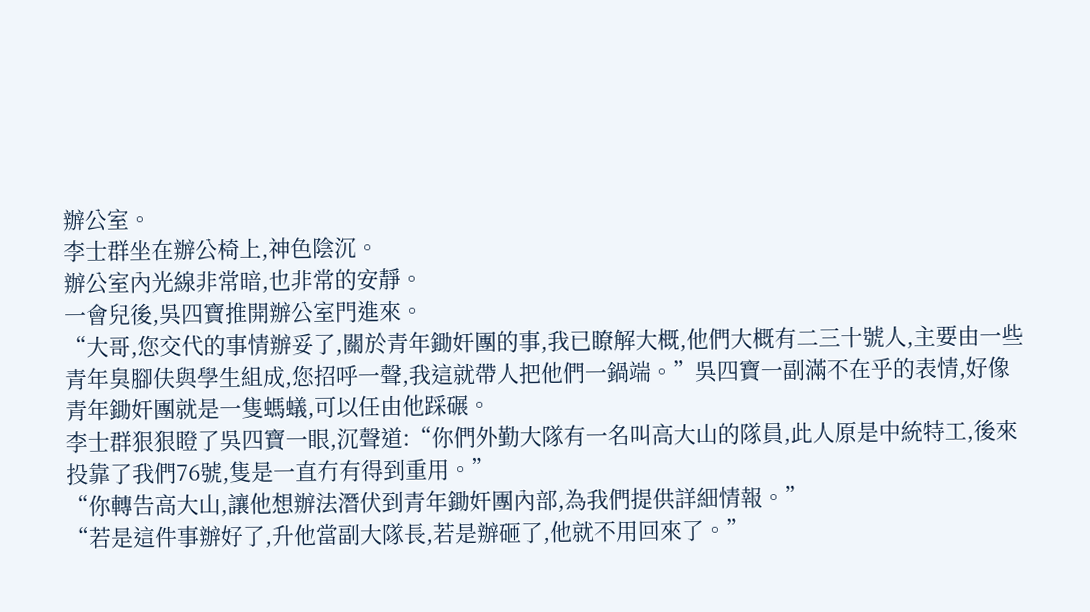辦公室。
李士群坐在辦公椅上,神色陰沉。
辦公室內光線非常暗,也非常的安靜。
一會兒後,吳四寶推開辦公室門進來。
“大哥,您交代的事情辦妥了,關於青年鋤奸團的事,我已瞭解大概,他們大概有二三十號人,主要由一些青年臭腳伕與學生組成,您招呼一聲,我這就帶人把他們一鍋端。”吳四寶一副滿不在乎的表情,好像青年鋤奸團就是一隻螞蟻,可以任由他踩碾。
李士群狠狠瞪了吳四寶一眼,沉聲道:“你們外勤大隊有一名叫高大山的隊員,此人原是中統特工,後來投靠了我們76號,隻是一直冇有得到重用。”
“你轉告高大山,讓他想辦法潛伏到青年鋤奸團內部,為我們提供詳細情報。”
“若是這件事辦好了,升他當副大隊長,若是辦砸了,他就不用回來了。”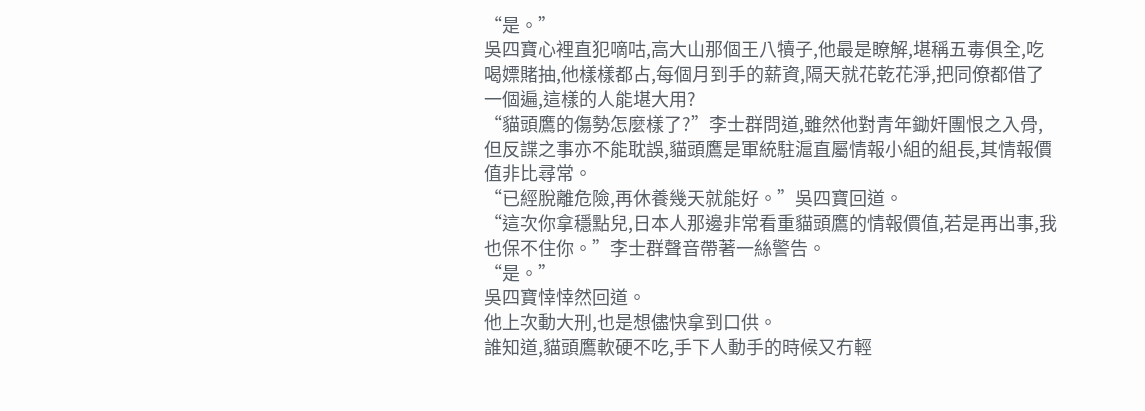“是。”
吳四寶心裡直犯嘀咕,高大山那個王八犢子,他最是瞭解,堪稱五毒俱全,吃喝嫖賭抽,他樣樣都占,每個月到手的薪資,隔天就花乾花淨,把同僚都借了一個遍,這樣的人能堪大用?
“貓頭鷹的傷勢怎麼樣了?”李士群問道,雖然他對青年鋤奸團恨之入骨,但反諜之事亦不能耽誤,貓頭鷹是軍統駐滬直屬情報小組的組長,其情報價值非比尋常。
“已經脫離危險,再休養幾天就能好。”吳四寶回道。
“這次你拿穩點兒,日本人那邊非常看重貓頭鷹的情報價值,若是再出事,我也保不住你。”李士群聲音帶著一絲警告。
“是。”
吳四寶悻悻然回道。
他上次動大刑,也是想儘快拿到口供。
誰知道,貓頭鷹軟硬不吃,手下人動手的時候又冇輕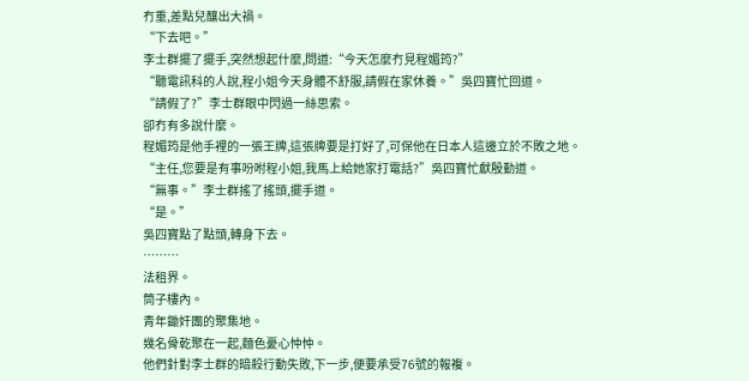冇重,差點兒釀出大禍。
“下去吧。”
李士群擺了擺手,突然想起什麼,問道:“今天怎麼冇見程媚筠?”
“聽電訊科的人說,程小姐今天身體不舒服,請假在家休養。”吳四寶忙回道。
“請假了?”李士群眼中閃過一絲思索。
卻冇有多說什麼。
程媚筠是他手裡的一張王牌,這張牌要是打好了,可保他在日本人這邊立於不敗之地。
“主任,您要是有事吩咐程小姐,我馬上給她家打電話?”吳四寶忙獻殷勤道。
“無事。”李士群搖了搖頭,擺手道。
“是。”
吳四寶點了點頭,轉身下去。
………
法租界。
筒子樓內。
青年鋤奸團的聚集地。
幾名骨乾聚在一起,麵色憂心忡忡。
他們針對李士群的暗殺行動失敗,下一步,便要承受76號的報複。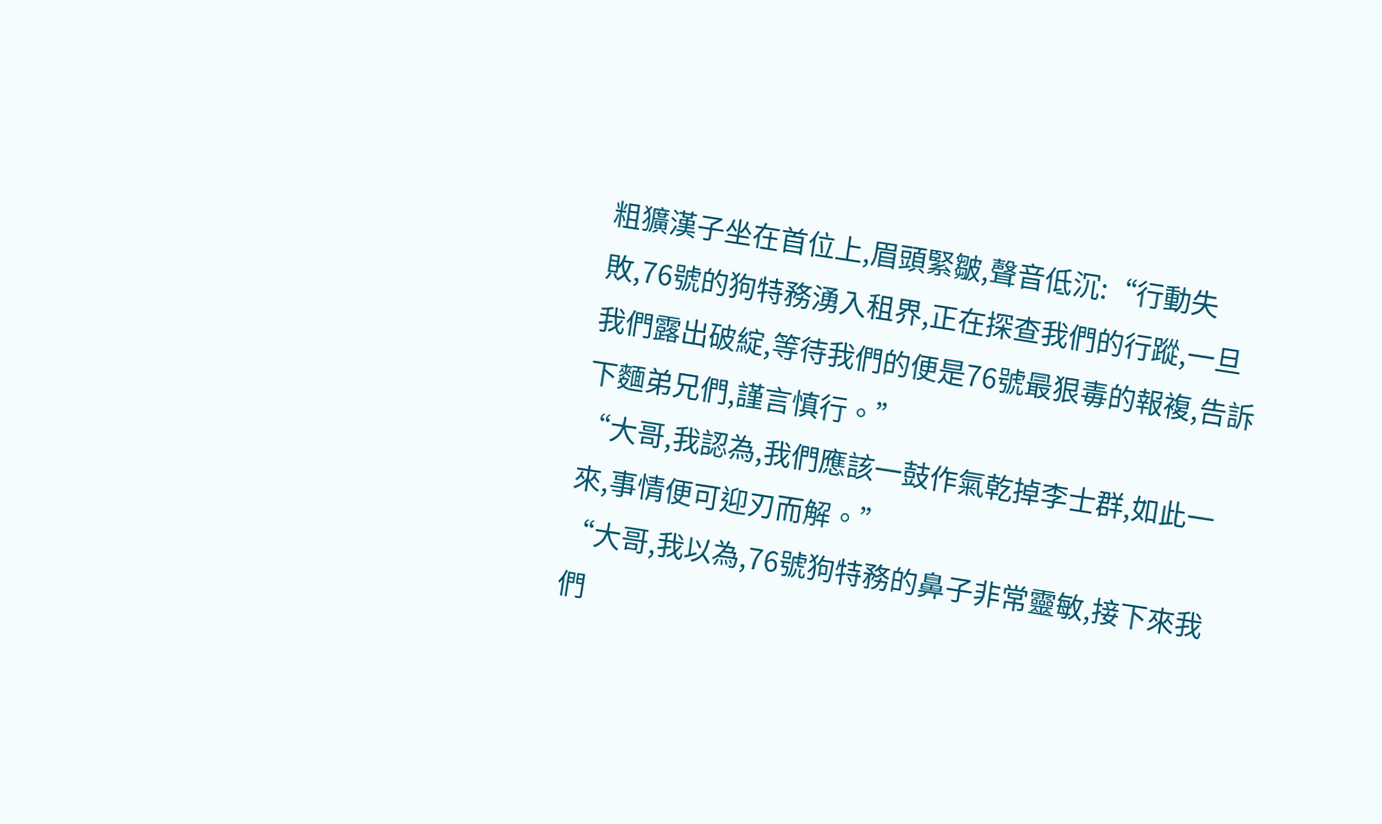粗獷漢子坐在首位上,眉頭緊皺,聲音低沉:“行動失敗,76號的狗特務湧入租界,正在探查我們的行蹤,一旦我們露出破綻,等待我們的便是76號最狠毒的報複,告訴下麵弟兄們,謹言慎行。”
“大哥,我認為,我們應該一鼓作氣乾掉李士群,如此一來,事情便可迎刃而解。”
“大哥,我以為,76號狗特務的鼻子非常靈敏,接下來我們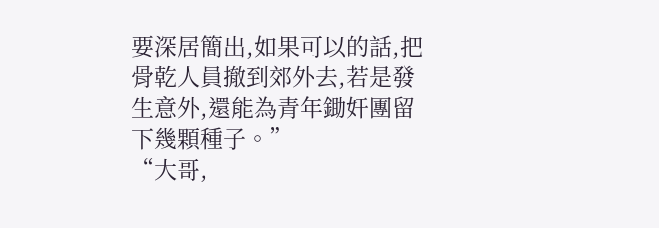要深居簡出,如果可以的話,把骨乾人員撤到郊外去,若是發生意外,還能為青年鋤奸團留下幾顆種子。”
“大哥,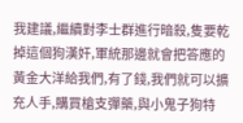我建議,繼續對李士群進行暗殺,隻要乾掉這個狗漢奸,軍統那邊就會把答應的黃金大洋給我們,有了錢,我們就可以擴充人手,購買槍支彈藥,與小鬼子狗特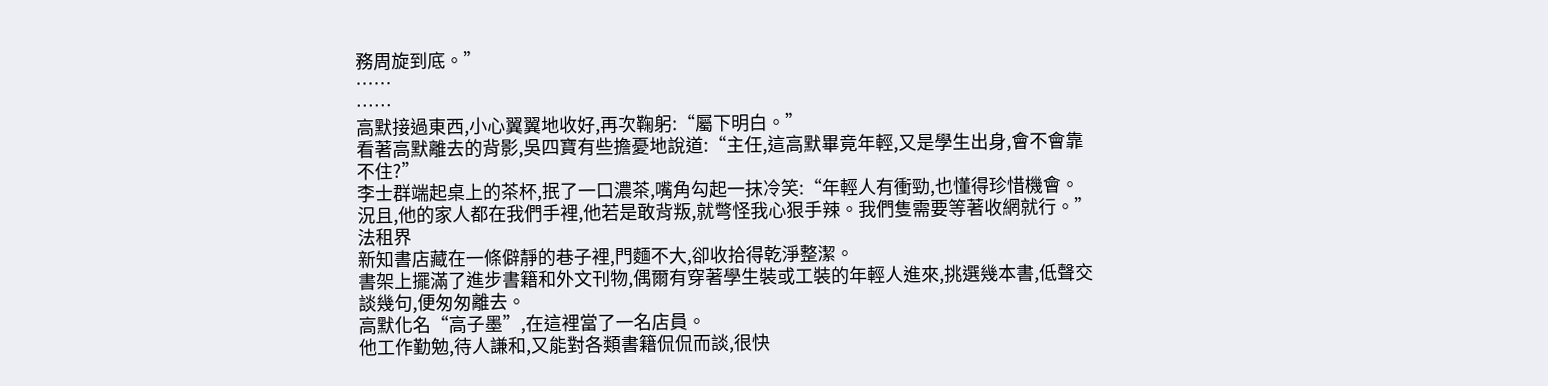務周旋到底。”
……
……
高默接過東西,小心翼翼地收好,再次鞠躬:“屬下明白。”
看著高默離去的背影,吳四寶有些擔憂地說道:“主任,這高默畢竟年輕,又是學生出身,會不會靠不住?”
李士群端起桌上的茶杯,抿了一口濃茶,嘴角勾起一抹冷笑:“年輕人有衝勁,也懂得珍惜機會。況且,他的家人都在我們手裡,他若是敢背叛,就彆怪我心狠手辣。我們隻需要等著收網就行。”
法租界
新知書店藏在一條僻靜的巷子裡,門麵不大,卻收拾得乾淨整潔。
書架上擺滿了進步書籍和外文刊物,偶爾有穿著學生裝或工裝的年輕人進來,挑選幾本書,低聲交談幾句,便匆匆離去。
高默化名“高子墨”,在這裡當了一名店員。
他工作勤勉,待人謙和,又能對各類書籍侃侃而談,很快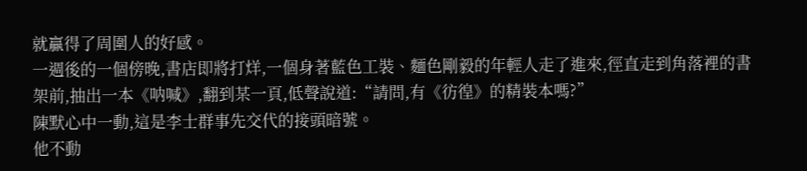就贏得了周圍人的好感。
一週後的一個傍晚,書店即將打烊,一個身著藍色工裝、麵色剛毅的年輕人走了進來,徑直走到角落裡的書架前,抽出一本《呐喊》,翻到某一頁,低聲說道:“請問,有《彷徨》的精裝本嗎?”
陳默心中一動,這是李士群事先交代的接頭暗號。
他不動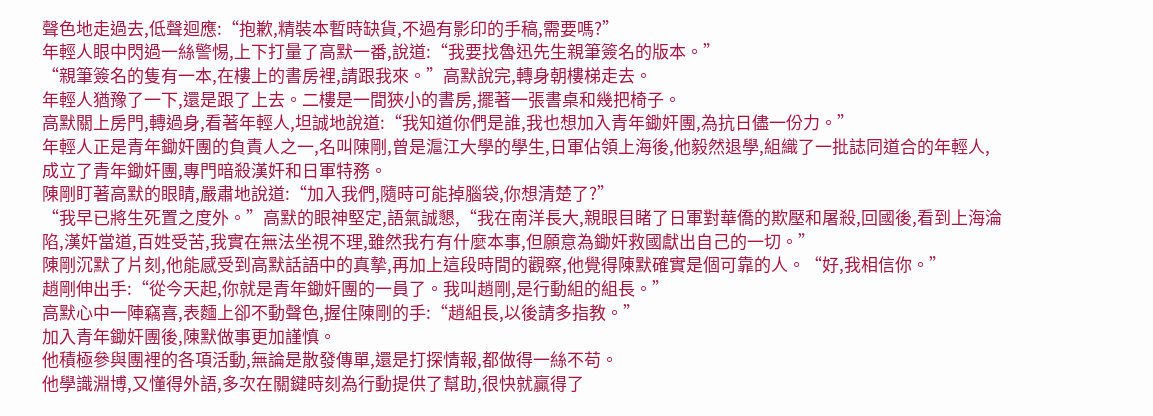聲色地走過去,低聲迴應:“抱歉,精裝本暫時缺貨,不過有影印的手稿,需要嗎?”
年輕人眼中閃過一絲警惕,上下打量了高默一番,說道:“我要找魯迅先生親筆簽名的版本。”
“親筆簽名的隻有一本,在樓上的書房裡,請跟我來。”高默說完,轉身朝樓梯走去。
年輕人猶豫了一下,還是跟了上去。二樓是一間狹小的書房,擺著一張書桌和幾把椅子。
高默關上房門,轉過身,看著年輕人,坦誠地說道:“我知道你們是誰,我也想加入青年鋤奸團,為抗日儘一份力。”
年輕人正是青年鋤奸團的負責人之一,名叫陳剛,曾是滬江大學的學生,日軍佔領上海後,他毅然退學,組織了一批誌同道合的年輕人,成立了青年鋤奸團,專門暗殺漢奸和日軍特務。
陳剛盯著高默的眼睛,嚴肅地說道:“加入我們,隨時可能掉腦袋,你想清楚了?”
“我早已將生死置之度外。”高默的眼神堅定,語氣誠懇,“我在南洋長大,親眼目睹了日軍對華僑的欺壓和屠殺,回國後,看到上海淪陷,漢奸當道,百姓受苦,我實在無法坐視不理,雖然我冇有什麼本事,但願意為鋤奸救國獻出自己的一切。”
陳剛沉默了片刻,他能感受到高默話語中的真摯,再加上這段時間的觀察,他覺得陳默確實是個可靠的人。“好,我相信你。”
趙剛伸出手:“從今天起,你就是青年鋤奸團的一員了。我叫趙剛,是行動組的組長。”
高默心中一陣竊喜,表麵上卻不動聲色,握住陳剛的手:“趙組長,以後請多指教。”
加入青年鋤奸團後,陳默做事更加謹慎。
他積極參與團裡的各項活動,無論是散發傳單,還是打探情報,都做得一絲不苟。
他學識淵博,又懂得外語,多次在關鍵時刻為行動提供了幫助,很快就贏得了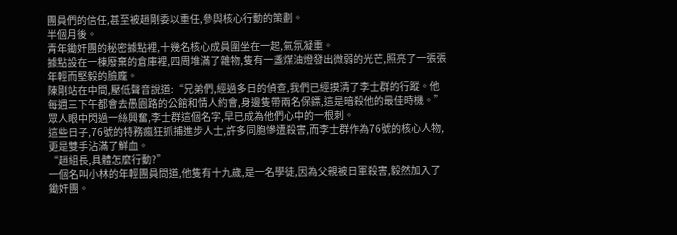團員們的信任,甚至被趙剛委以重任,參與核心行動的策劃。
半個月後。
青年鋤奸團的秘密據點裡,十幾名核心成員圍坐在一起,氣氛凝重。
據點設在一棟廢棄的倉庫裡,四周堆滿了雜物,隻有一盞煤油燈發出微弱的光芒,照亮了一張張年輕而堅毅的臉龐。
陳剛站在中間,壓低聲音說道:“兄弟們,經過多日的偵查,我們已經摸清了李士群的行蹤。他每週三下午都會去愚園路的公館和情人約會,身邊隻帶兩名保鏢,這是暗殺他的最佳時機。”
眾人眼中閃過一絲興奮,李士群這個名字,早已成為他們心中的一根刺。
這些日子,76號的特務瘋狂抓捕進步人士,許多同胞慘遭殺害,而李士群作為76號的核心人物,更是雙手沾滿了鮮血。
“趙組長,具體怎麼行動?”
一個名叫小林的年輕團員問道,他隻有十九歲,是一名學徒,因為父親被日軍殺害,毅然加入了鋤奸團。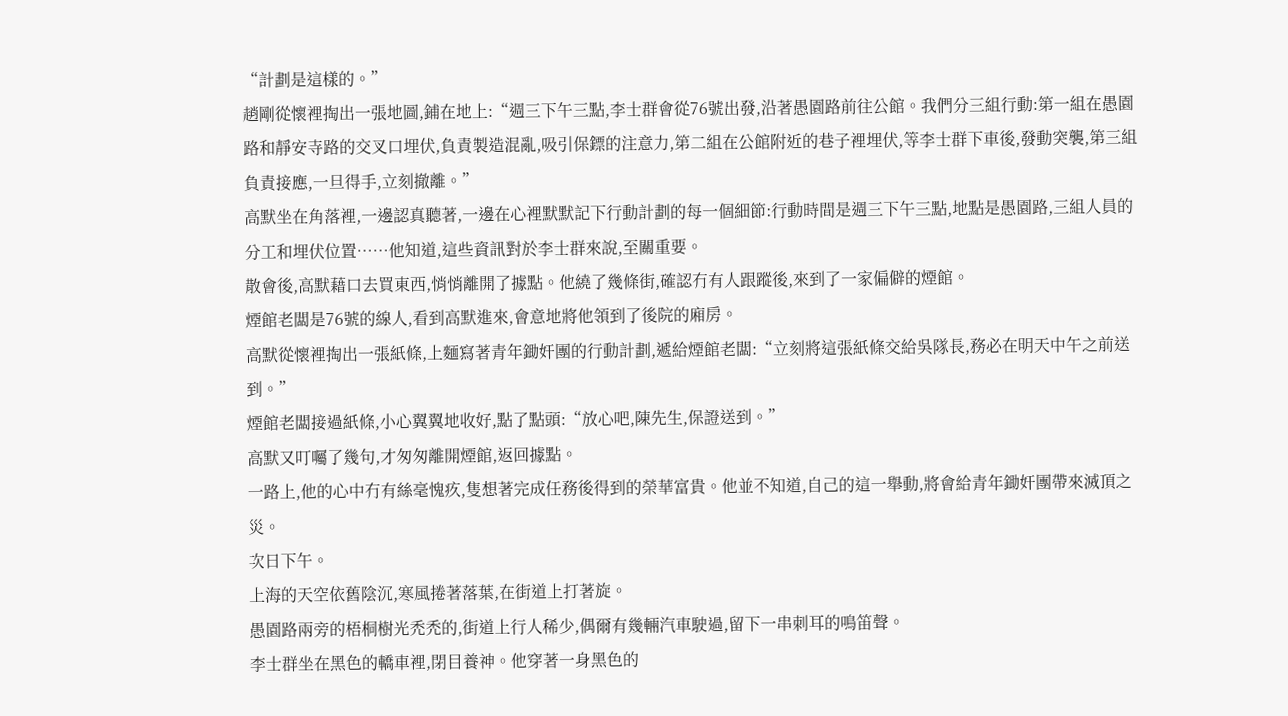“計劃是這樣的。”
趙剛從懷裡掏出一張地圖,鋪在地上:“週三下午三點,李士群會從76號出發,沿著愚園路前往公館。我們分三組行動:第一組在愚園路和靜安寺路的交叉口埋伏,負責製造混亂,吸引保鏢的注意力,第二組在公館附近的巷子裡埋伏,等李士群下車後,發動突襲,第三組負責接應,一旦得手,立刻撤離。”
高默坐在角落裡,一邊認真聽著,一邊在心裡默默記下行動計劃的每一個細節:行動時間是週三下午三點,地點是愚園路,三組人員的分工和埋伏位置……他知道,這些資訊對於李士群來說,至關重要。
散會後,高默藉口去買東西,悄悄離開了據點。他繞了幾條街,確認冇有人跟蹤後,來到了一家偏僻的煙館。
煙館老闆是76號的線人,看到高默進來,會意地將他領到了後院的廂房。
高默從懷裡掏出一張紙條,上麵寫著青年鋤奸團的行動計劃,遞給煙館老闆:“立刻將這張紙條交給吳隊長,務必在明天中午之前送到。”
煙館老闆接過紙條,小心翼翼地收好,點了點頭:“放心吧,陳先生,保證送到。”
高默又叮囑了幾句,才匆匆離開煙館,返回據點。
一路上,他的心中冇有絲毫愧疚,隻想著完成任務後得到的榮華富貴。他並不知道,自己的這一舉動,將會給青年鋤奸團帶來滅頂之災。
次日下午。
上海的天空依舊陰沉,寒風捲著落葉,在街道上打著旋。
愚園路兩旁的梧桐樹光禿禿的,街道上行人稀少,偶爾有幾輛汽車駛過,留下一串刺耳的鳴笛聲。
李士群坐在黑色的轎車裡,閉目養神。他穿著一身黑色的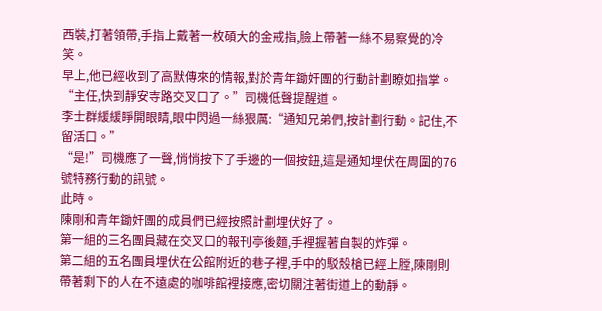西裝,打著領帶,手指上戴著一枚碩大的金戒指,臉上帶著一絲不易察覺的冷笑。
早上,他已經收到了高默傳來的情報,對於青年鋤奸團的行動計劃瞭如指掌。
“主任,快到靜安寺路交叉口了。”司機低聲提醒道。
李士群緩緩睜開眼睛,眼中閃過一絲狠厲:“通知兄弟們,按計劃行動。記住,不留活口。”
“是!”司機應了一聲,悄悄按下了手邊的一個按鈕,這是通知埋伏在周圍的76號特務行動的訊號。
此時。
陳剛和青年鋤奸團的成員們已經按照計劃埋伏好了。
第一組的三名團員藏在交叉口的報刊亭後麵,手裡握著自製的炸彈。
第二組的五名團員埋伏在公館附近的巷子裡,手中的駁殼槍已經上膛,陳剛則帶著剩下的人在不遠處的咖啡館裡接應,密切關注著街道上的動靜。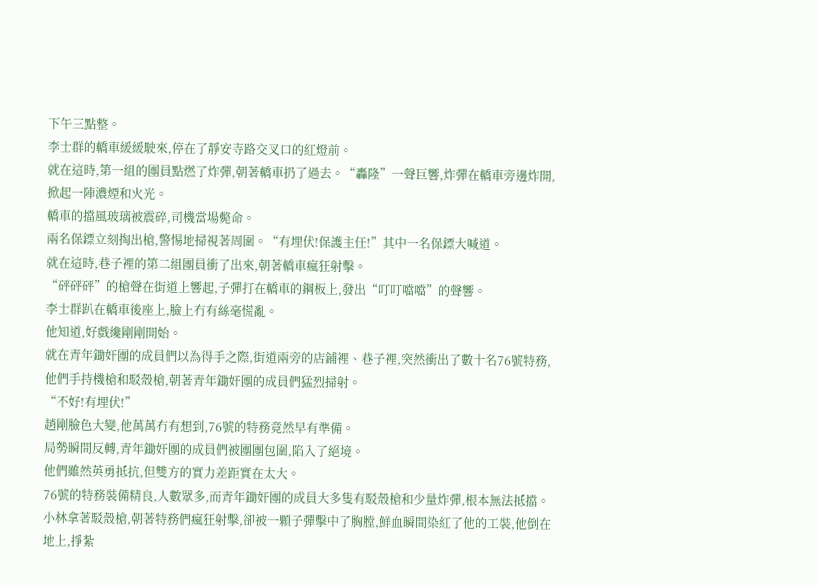下午三點整。
李士群的轎車緩緩駛來,停在了靜安寺路交叉口的紅燈前。
就在這時,第一組的團員點燃了炸彈,朝著轎車扔了過去。“轟隆”一聲巨響,炸彈在轎車旁邊炸開,掀起一陣濃煙和火光。
轎車的擋風玻璃被震碎,司機當場斃命。
兩名保鏢立刻掏出槍,警惕地掃視著周圍。“有埋伏!保護主任!”其中一名保鏢大喊道。
就在這時,巷子裡的第二組團員衝了出來,朝著轎車瘋狂射擊。
“砰砰砰”的槍聲在街道上響起,子彈打在轎車的鋼板上,發出“叮叮噹噹”的聲響。
李士群趴在轎車後座上,臉上冇有絲毫慌亂。
他知道,好戲纔剛剛開始。
就在青年鋤奸團的成員們以為得手之際,街道兩旁的店鋪裡、巷子裡,突然衝出了數十名76號特務,他們手持機槍和駁殼槍,朝著青年鋤奸團的成員們猛烈掃射。
“不好!有埋伏!”
趙剛臉色大變,他萬萬冇有想到,76號的特務竟然早有準備。
局勢瞬間反轉,青年鋤奸團的成員們被團團包圍,陷入了絕境。
他們雖然英勇抵抗,但雙方的實力差距實在太大。
76號的特務裝備精良,人數眾多,而青年鋤奸團的成員大多隻有駁殼槍和少量炸彈,根本無法抵擋。
小林拿著駁殼槍,朝著特務們瘋狂射擊,卻被一顆子彈擊中了胸膛,鮮血瞬間染紅了他的工裝,他倒在地上,掙紮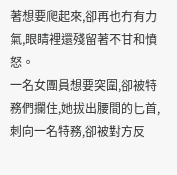著想要爬起來,卻再也冇有力氣,眼睛裡還殘留著不甘和憤怒。
一名女團員想要突圍,卻被特務們攔住,她拔出腰間的匕首,刺向一名特務,卻被對方反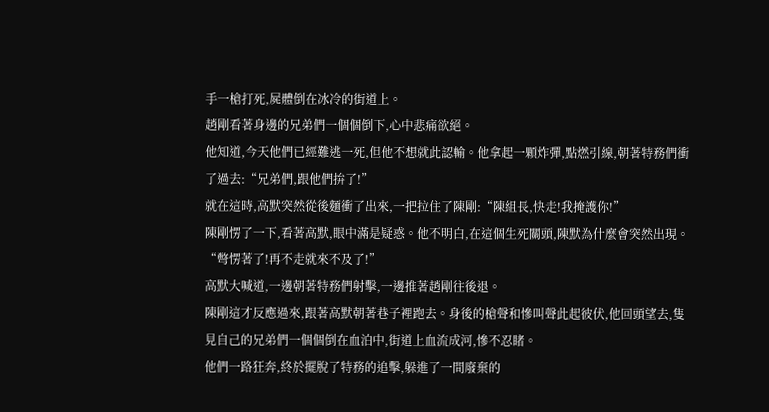手一槍打死,屍體倒在冰冷的街道上。
趙剛看著身邊的兄弟們一個個倒下,心中悲痛欲絕。
他知道,今天他們已經難逃一死,但他不想就此認輸。他拿起一顆炸彈,點燃引線,朝著特務們衝了過去:“兄弟們,跟他們拚了!”
就在這時,高默突然從後麵衝了出來,一把拉住了陳剛:“陳組長,快走!我掩護你!”
陳剛愣了一下,看著高默,眼中滿是疑惑。他不明白,在這個生死關頭,陳默為什麼會突然出現。
“彆愣著了!再不走就來不及了!”
高默大喊道,一邊朝著特務們射擊,一邊推著趙剛往後退。
陳剛這才反應過來,跟著高默朝著巷子裡跑去。身後的槍聲和慘叫聲此起彼伏,他回頭望去,隻見自己的兄弟們一個個倒在血泊中,街道上血流成河,慘不忍睹。
他們一路狂奔,終於擺脫了特務的追擊,躲進了一間廢棄的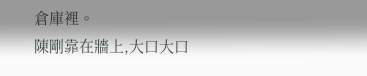倉庫裡。
陳剛靠在牆上,大口大口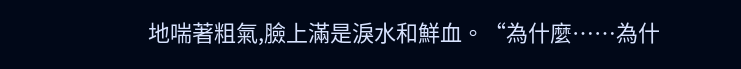地喘著粗氣,臉上滿是淚水和鮮血。“為什麼……為什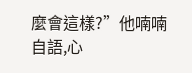麼會這樣?”他喃喃自語,心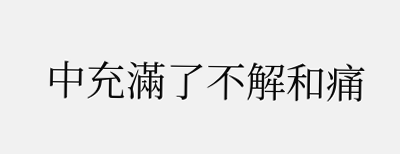中充滿了不解和痛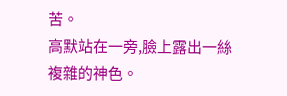苦。
高默站在一旁,臉上露出一絲複雜的神色。